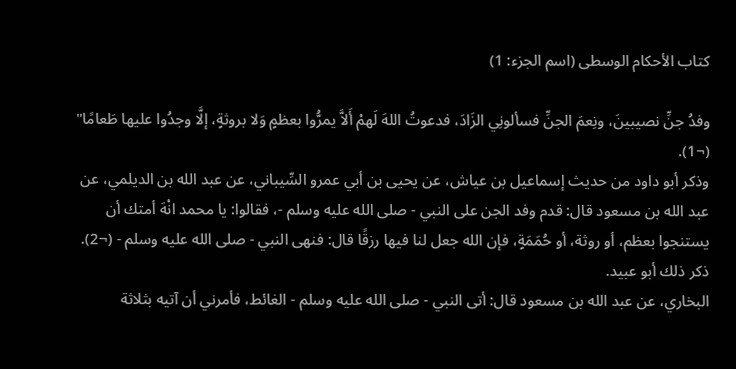كتاب الأحكام الوسطى (اسم الجزء: 1)

وفدُ جنِّ نصيبينَ، ونِعمَ الجنِّ فسألونِي الزَادَ، فدعوتُ اللهَ لَهمْ أَلاَّ يمرُّوا بعظمٍ وَلا بروثةٍ، إلَّا وجدُوا عليها طَعامًا" (¬1).
وذكر أبو داود من حديث إسماعيل بن عياش، عن يحيى بن أبي عمرو السِّيباني، عن عبد الله بن الديلمي، عن عبد الله بن مسعود قال: قدم وفد الجن على النبي - صلى الله عليه وسلم -، فقالوا: يا محمد انْهَ أمتك أن يستنجوا بعظم، أو روثة، أو حُمَمَةٍ، فإن الله جعل لنا فيها رزقًا قال: فنهى النبي - صلى الله عليه وسلم - (¬2).
ذكر ذلك أبو عبيد.
البخاري، عن عبد الله بن مسعود قال: أتى النبي - صلى الله عليه وسلم - الغائط، فأمرني أن آتيه بثلاثة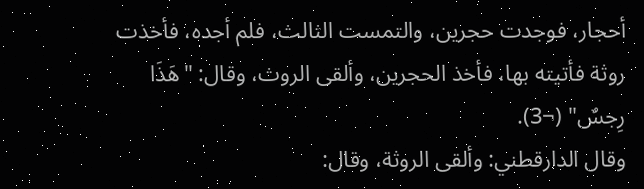أحجار، فوجدت حجرين، والتمست الثالث، فلم أجده، فأخذت روثة فأتيته بها، فأخذ الحجرين، وألقى الروث، وقال: "هَذَا رِجسٌ" (¬3).
وقال الدارقطني: وألقى الروثة، وقال: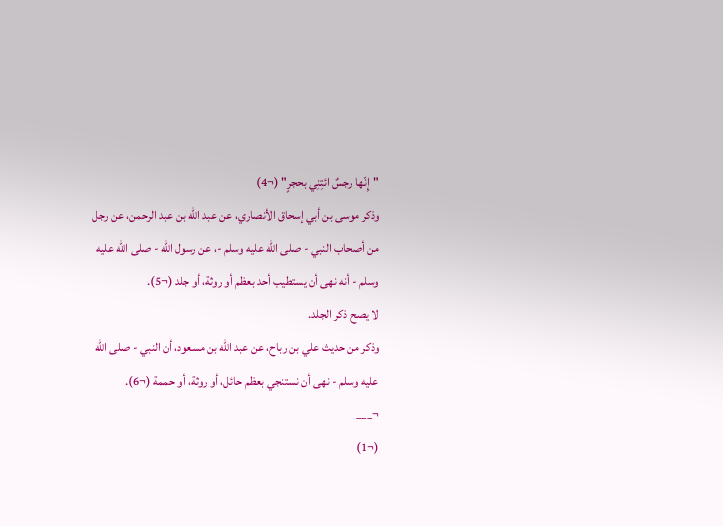"إِنّها رجسٌ ائتِنِي بحجرٍ" (¬4)
وذكر موسى بن أبي إسحاق الأنصاري، عن عبد الله بن عبد الرحمن، عن رجل من أصحاب النبي - صلى الله عليه وسلم -، عن رسول الله - صلى الله عليه وسلم - أنه نهى أن يستطيب أحد بعظم أو روثة، أو جلد (¬5).
لا يصح ذكر الجلد.
وذكر من حديث علي بن رباح، عن عبد الله بن مسعود، أن النبي - صلى الله عليه وسلم - نهى أن نستنجي بعظم حائل، أو روثة، أو حممة (¬6).
¬___
(¬1)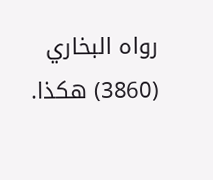رواه البخاري (3860) هكذا.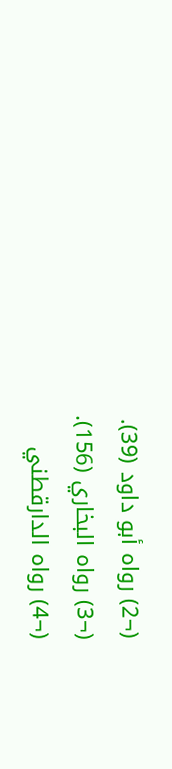(¬2) رواه أبو داود (39).
(¬3) رواه البخاري (156).
(¬4) رواه الدارقطني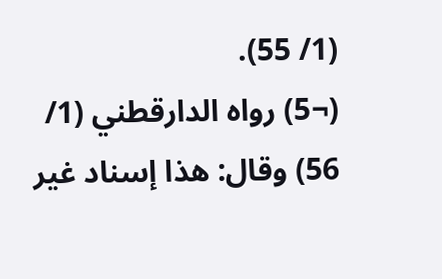(1/ 55).
(¬5) رواه الدارقطني (1/ 56) وقال: هذا إسناد غير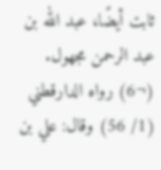ثابت أيضًا، عبد الله بن عبد الرحمن مجهول.
(¬6) رواه الدارقطني (1/ 56) وقال: علي بن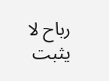رباح لا يثبت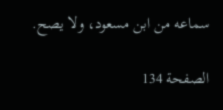سماعه من ابن مسعود، ولا يصح.

الصفحة 134